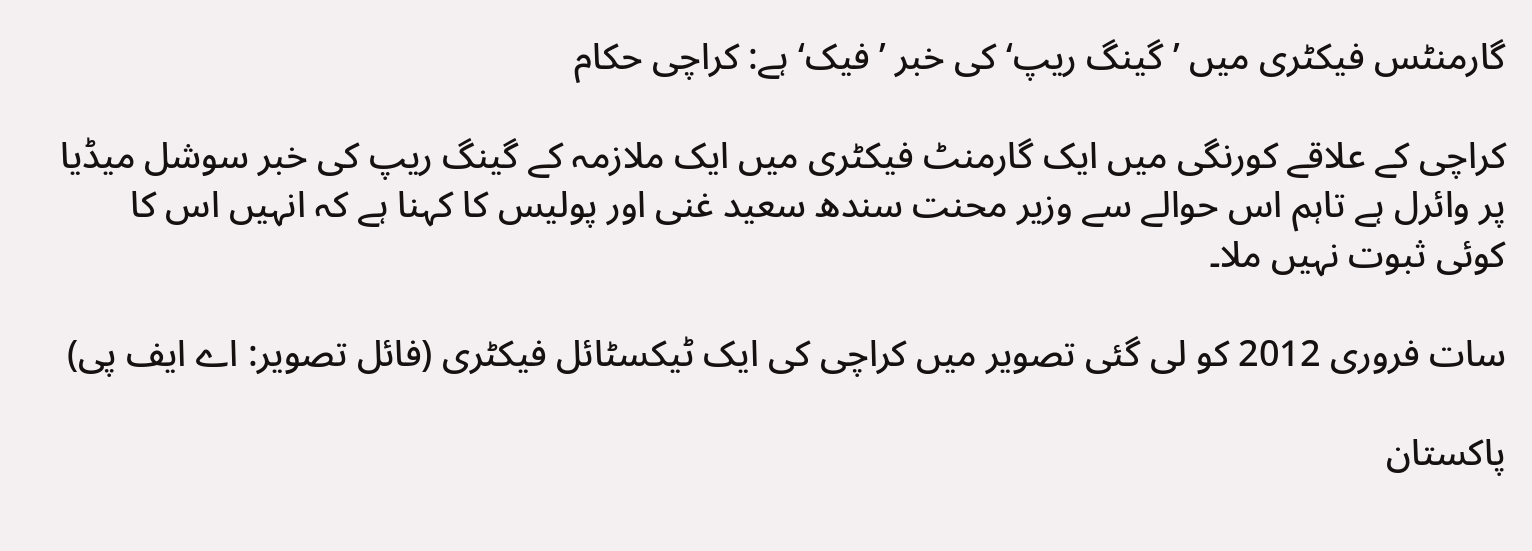گارمنٹس فیکٹری میں ’گینگ ریپ‘ کی خبر ’فیک‘ ہے: کراچی حکام

کراچی کے علاقے کورنگی میں ایک گارمنٹ فیکٹری میں ایک ملازمہ کے گینگ ریپ کی خبر سوشل میڈیا پر وائرل ہے تاہم اس حوالے سے وزیر محنت سندھ سعید غنی اور پولیس کا کہنا ہے کہ انہیں اس کا کوئی ثبوت نہیں ملا۔

سات فروری 2012 کو لی گئی تصویر میں کراچی کی ایک ٹیکسٹائل فیکٹری (فائل تصویر: اے ایف پی)

پاکستان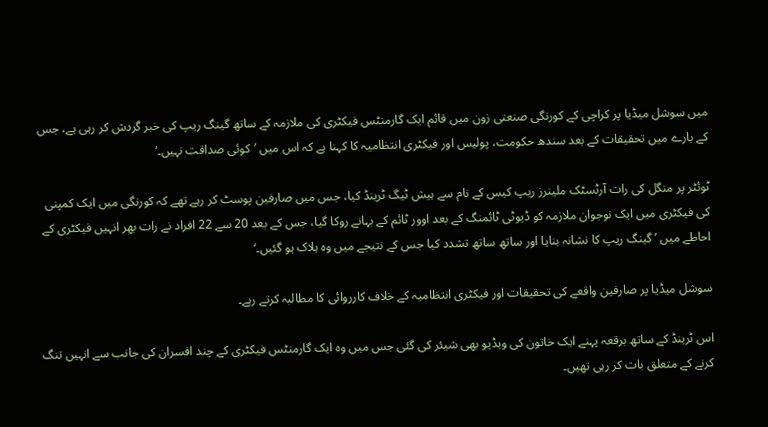میں سوشل میڈیا پر کراچی کے کورنگی صنعتی زون میں قائم ایک گارمنٹس فیکٹری کی ملازمہ کے ساتھ گینگ ریپ کی خبر گردش کر رہی ہے، جس کے بارے میں تحقیقات کے بعد سندھ حکومت، پولیس اور فیکٹری انتظامیہ کا کہنا ہے کہ اس میں ’کوئی صداقت نہیں۔‘

ٹوئٹر پر منگل کی رات آرٹسٹک ملینرز ریپ کیس کے نام سے ہیش ٹیگ ٹرینڈ کیا، جس میں صارفین پوسٹ کر رہے تھے کہ کورنگی میں ایک کمپنی کی فیکٹری میں ایک نوجوان ملازمہ کو ڈیوٹی ٹائمنگ کے بعد اوور ٹائم کے بہانے روکا گیا، جس کے بعد 20 سے 22 افراد نے رات بھر انہیں فیکٹری کے احاطے میں ’گینگ ریپ کا نشانہ بنایا اور ساتھ ساتھ تشدد کیا جس کے نتیجے میں وہ ہلاک ہو گئیں۔‘

سوشل میڈیا پر صارفین واقعے کی تحقیقات اور فیکٹری انتظامیہ کے خلاف کارروائی کا مطالبہ کرتے رہے۔

اس ٹرینڈ کے ساتھ برقعہ پہنے ایک خاتون کی ویڈیو بھی شیئر کی گئی جس میں وہ ایک گارمنٹس فیکٹری کے چند افسران کی جانب سے انہیں تنگ کرنے کے متعلق بات کر رہی تھیں۔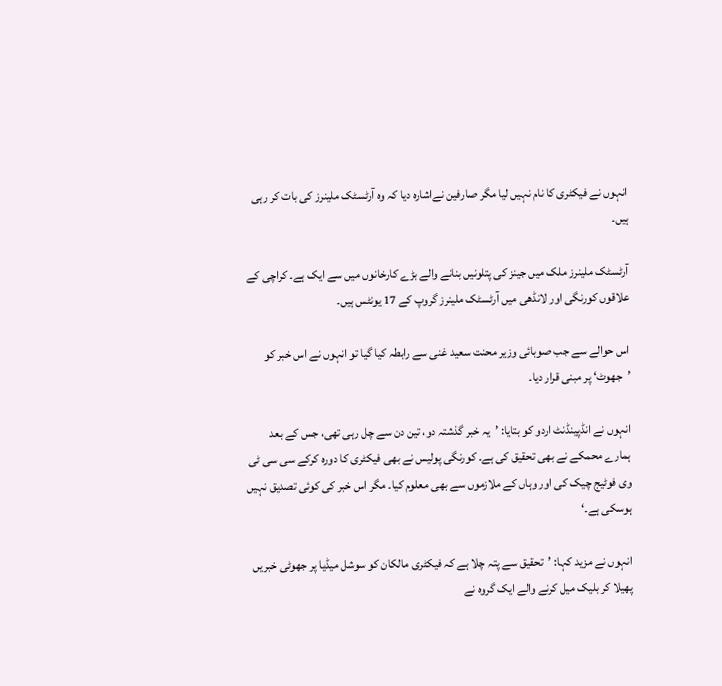انہوں نے فیکٹری کا نام نہیں لیا مگر صارفین نےاشارہ دیا کہ وہ آرٹسٹک ملینرز کی بات کر رہی ہیں۔

آرٹسٹک ملینرز ملک میں جینز کی پتلونیں بنانے والے بڑے کارخانوں میں سے ایک ہے۔ کراچی کے علاقوں کورنگی اور لانڈھی میں آرٹسٹک ملینرز گروپ کے 17 یونٹس ہیں۔

اس حوالے سے جب صوبائی وزیر محنت سعید غنی سے رابطہ کیا گیا تو انہوں نے اس خبر کو ’جھوٹ‘ پر مبنی قرار دیا۔

انہوں نے انڈپینڈنٹ اردو کو بتایا: ’یہ خبر گذشتہ دو، تین دن سے چل رہی تھی، جس کے بعد ہمارے محمکے نے بھی تحقیق کی ہے۔ کورنگی پولیس نے بھی فیکٹری کا دورہ کرکے سی سی ٹی وی فوٹیج چیک کی اور وہاں کے ملازموں سے بھی معلوم کیا۔ مگر اس خبر کی کوئی تصدیق نہیں ہوسکی ہے۔‘

انہوں نے مزید کہا: ’تحقیق سے پتہ چلا ہے کہ فیکٹری مالکان کو سوشل میڈیا پر جھوٹی خبریں پھیلا کر بلیک میل کرنے والے ایک گروہ نے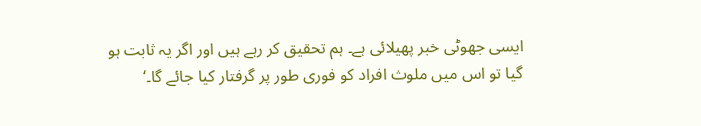ایسی جھوٹی خبر پھیلائی ہے۔ ہم تحقیق کر رہے ہیں اور اگر یہ ثابت ہو گیا تو اس میں ملوث افراد کو فوری طور پر گرفتار کیا جائے گا۔‘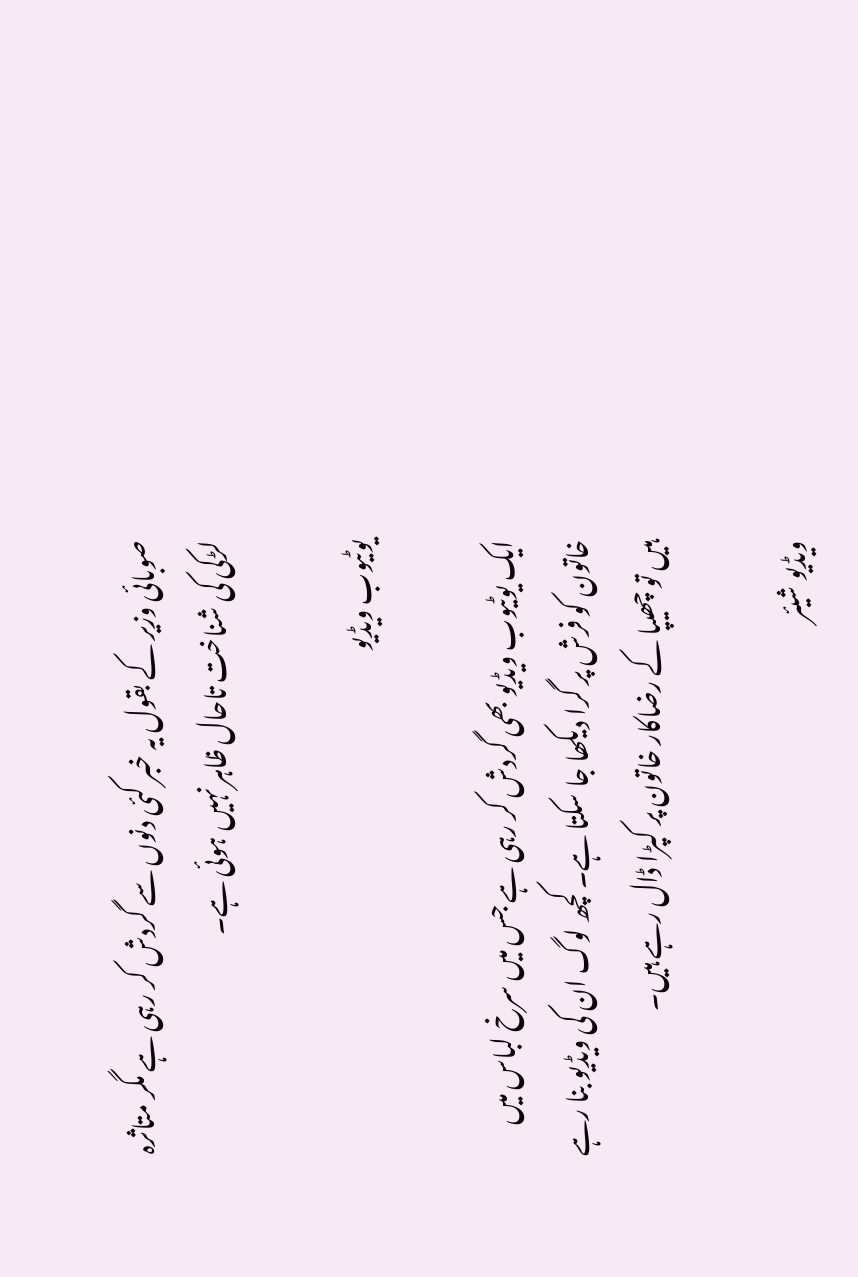صوبائی وزیر کے بقول یہ خبر کئی دنوں سے گردش کر رہی ہے مگر متاثرہ لڑکی کی شناخت تاحال ظاہر نہیں ہوئی ہے۔

یوٹیوب ویڈیو

ایک یوٹیوب ویڈیو بھی گردش کر رہی ہے جس میں سرخ لباس میں خاتون کو فرش پر گرا دیکھا جا سکتا ہے۔ کچھ لوگ ان کی ویڈیو بنا رہے ہیں تو چھیپا کے رضاکار خاتون پر کپڑا ڈال رہے ہیں۔

ویڈیو شیئر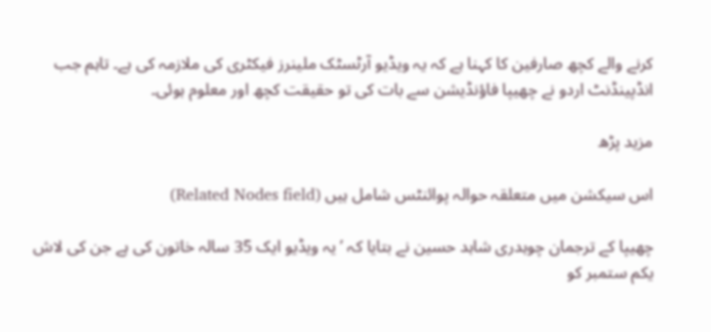کرنے والے کچھ صارفین کا کہنا ہے کہ یہ ویڈیو آرٹسٹک ملینرز فیکٹری کی ملازمہ کی ہے۔ تاہم جب انڈپینڈنٹ اردو نے چھیپا فاؤنڈیشن سے بات کی تو حقیقت کچھ اور معلوم ہوئی۔

مزید پڑھ

اس سیکشن میں متعلقہ حوالہ پوائنٹس شامل ہیں (Related Nodes field)

چھیپا کے ترجمان چوہدری شاہد حسین نے بتایا کہ ’یہ ویڈیو ایک 35 سالہ خاتون کی ہے جن کی لاش یکم ستمبر کو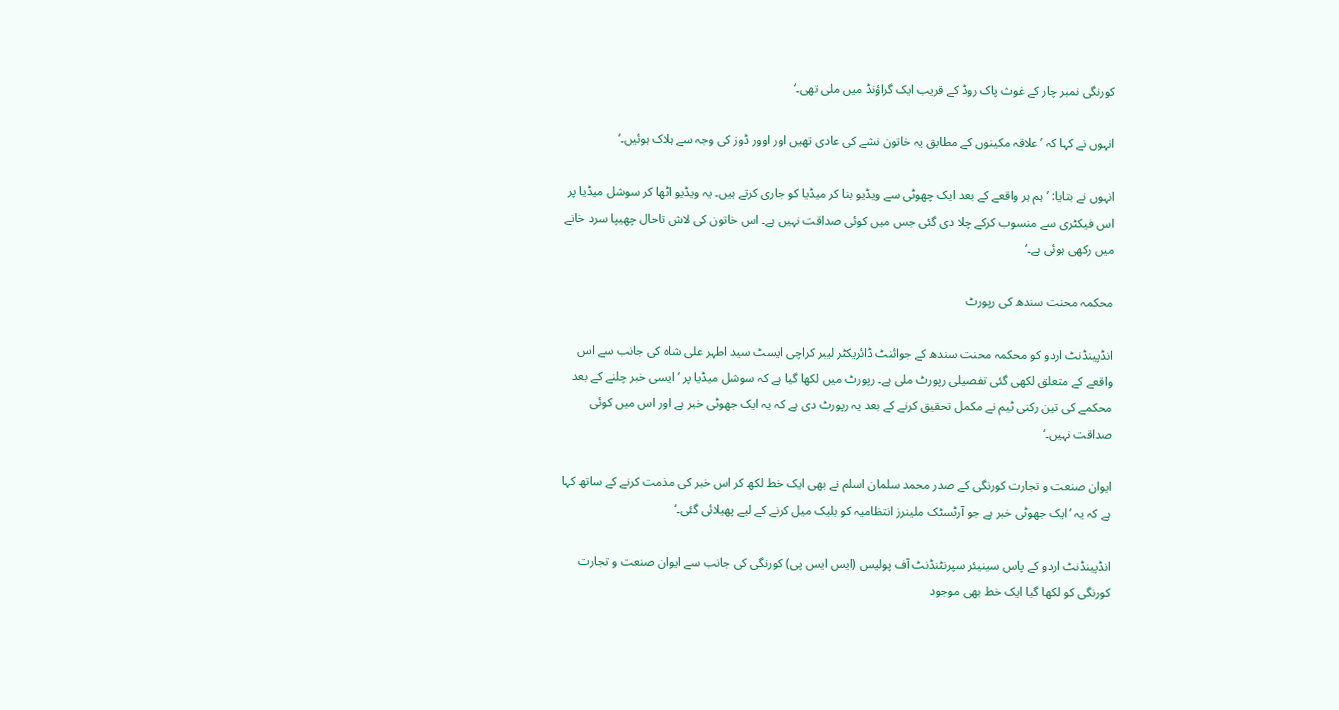کورنگی نمبر چار کے غوث پاک روڈ کے قریب ایک گراؤنڈ میں ملی تھی۔‘

انہوں نے کہا کہ ’علاقہ مکینوں کے مطابق یہ خاتون نشے کی عادی تھیں اور اوور ڈوز کی وجہ سے ہلاک ہوئیں۔‘

انہوں نے بتایا: ’ہم ہر واقعے کے بعد ایک چھوٹی سے ویڈیو بنا کر میڈیا کو جاری کرتے ہیں۔ یہ ویڈیو اٹھا کر سوشل میڈیا پر اس فیکٹری سے منسوب کرکے چلا دی گئی جس میں کوئی صداقت نہیں ہے۔ اس خاتون کی لاش تاحال چھیپا سرد خانے میں رکھی ہوئی ہے۔‘

محکمہ محنت سندھ کی رپورٹ

انڈپینڈنٹ اردو کو محکمہ محنت سندھ کے جوائنٹ ڈائریکٹر لیبر کراچی ایسٹ سید اطہر علی شاہ کی جانب سے اس واقعے کے متعلق لکھی گئی تفصیلی رپورٹ ملی ہے۔ رپورٹ میں لکھا گیا ہے کہ سوشل میڈیا پر ’ایسی خبر چلنے کے بعد محکمے کی تین رکنی ٹیم نے مکمل تحقیق کرنے کے بعد یہ رپورٹ دی ہے کہ یہ ایک جھوٹی خبر ہے اور اس میں کوئی صداقت نہیں۔‘

ایوان صنعت و تجارت کورنگی کے صدر محمد سلمان اسلم نے بھی ایک خط لکھ کر اس خبر کی مذمت کرنے کے ساتھ کہا ہے کہ یہ ’ایک جھوٹی خبر ہے جو آرٹسٹک ملینرز انتظامیہ کو بلیک میل کرنے کے لیے پھیلائی گئی۔‘

انڈپینڈنٹ اردو کے پاس سینیئر سپرنٹنڈنٹ آف پولیس (ایس ایس پی) کورنگی کی جانب سے ایوان صنعت و تجارت کورنگی کو لکھا گیا ایک خط بھی موجود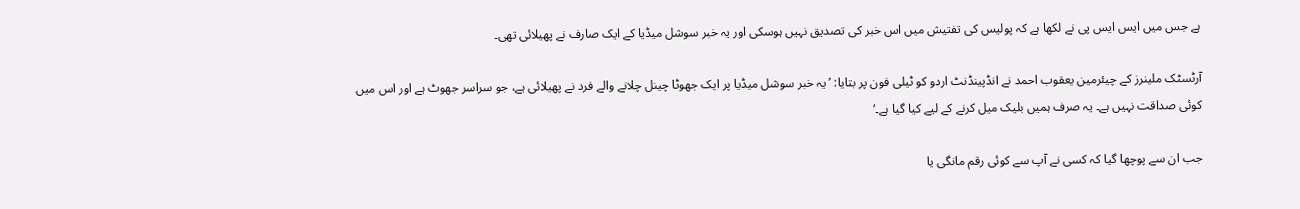ہے جس میں ایس ایس پی نے لکھا ہے کہ پولیس کی تفتیش میں اس خبر کی تصدیق نہیں ہوسکی اور یہ خبر سوشل میڈیا کے ایک صارف نے پھیلائی تھی۔

آرٹسٹک ملینرز کے چیئرمین یعقوب احمد نے انڈپینڈنٹ اردو کو ٹیلی فون پر بتایا: ’یہ خبر سوشل میڈیا پر ایک جھوٹا چینل چلانے والے فرد نے پھیلائی ہے، جو سراسر جھوٹ ہے اور اس میں کوئی صداقت نہیں ہے۔ یہ صرف ہمیں بلیک میل کرنے کے لیے کیا گیا ہے۔‘

جب ان سے پوچھا گیا کہ کسی نے آپ سے کوئی رقم مانگی یا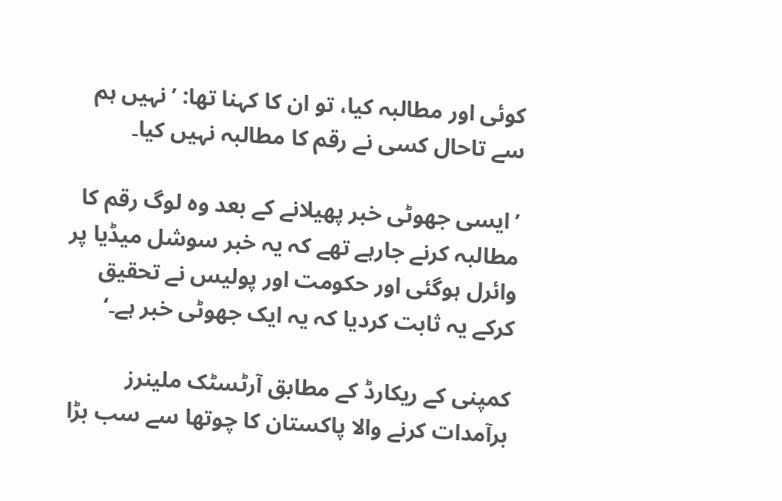کوئی اور مطالبہ کیا، تو ان کا کہنا تھا: ’نہیں ہم سے تاحال کسی نے رقم کا مطالبہ نہیں کیا۔

’ایسی جھوٹی خبر پھیلانے کے بعد وہ لوگ رقم کا مطالبہ کرنے جارہے تھے کہ یہ خبر سوشل میڈیا پر وائرل ہوگئی اور حکومت اور پولیس نے تحقیق کرکے یہ ثابت کردیا کہ یہ ایک جھوٹی خبر ہے۔‘

کمپنی کے ریکارڈ کے مطابق آرٹسٹک ملینرز برآمدات کرنے والا پاکستان کا چوتھا سے سب بڑا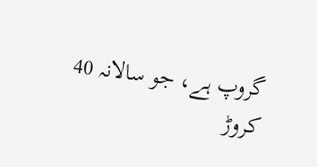گروپ ہے، جو سالانہ 40 کروڑ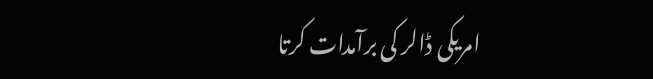امریکی ڈالر کی برآمدات کرتا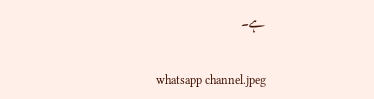ہے۔

whatsapp channel.jpeg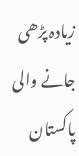زیادہ پڑھی جانے والی پاکستان